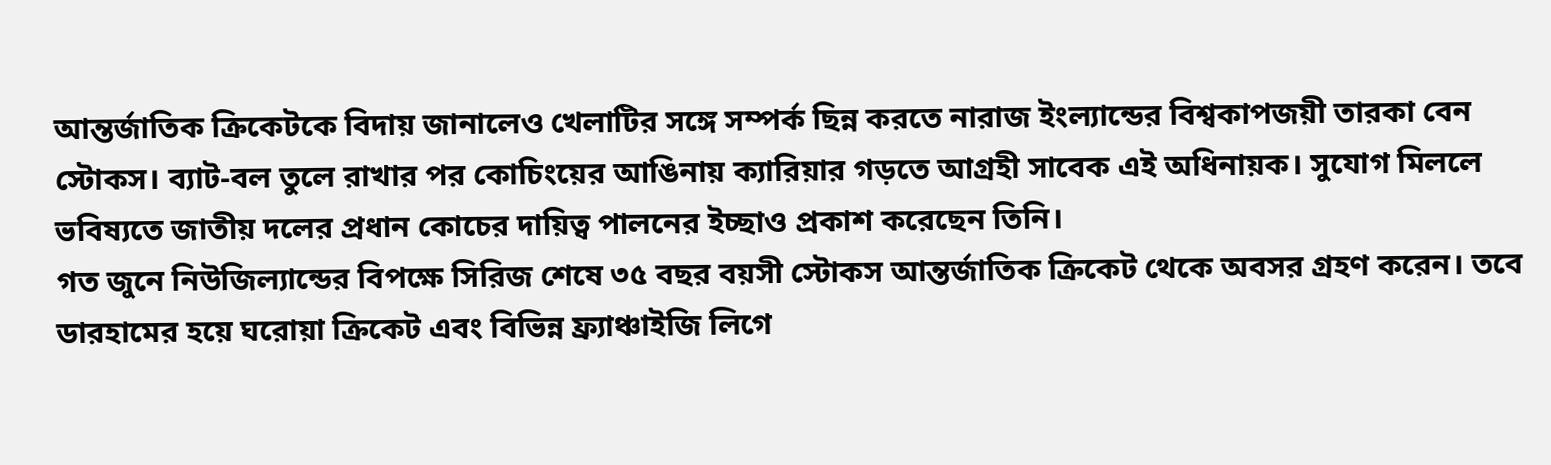আন্তর্জাতিক ক্রিকেটকে বিদায় জানালেও খেলাটির সঙ্গে সম্পর্ক ছিন্ন করতে নারাজ ইংল্যান্ডের বিশ্বকাপজয়ী তারকা বেন স্টোকস। ব্যাট-বল তুলে রাখার পর কোচিংয়ের আঙিনায় ক্যারিয়ার গড়তে আগ্রহী সাবেক এই অধিনায়ক। সুযোগ মিললে ভবিষ্যতে জাতীয় দলের প্রধান কোচের দায়িত্ব পালনের ইচ্ছাও প্রকাশ করেছেন তিনি।
গত জুনে নিউজিল্যান্ডের বিপক্ষে সিরিজ শেষে ৩৫ বছর বয়সী স্টোকস আন্তর্জাতিক ক্রিকেট থেকে অবসর গ্রহণ করেন। তবে ডারহামের হয়ে ঘরোয়া ক্রিকেট এবং বিভিন্ন ফ্র্যাঞ্চাইজি লিগে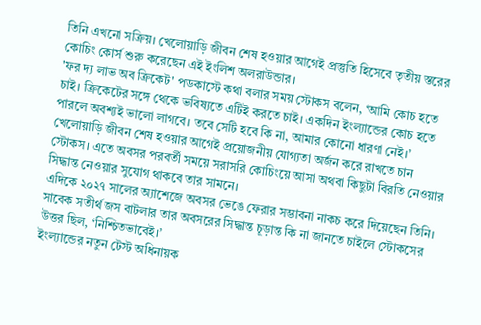তিনি এখনো সক্রিয়। খেলোয়াড়ি জীবন শেষ হওয়ার আগেই প্রস্তুতি হিসেবে তৃতীয় স্তরের কোচিং কোর্স শুরু করেছেন এই ইংলিশ অলরাউন্ডার।
'ফর দ্য লাভ অব ক্রিকেট' পডকাস্টে কথা বলার সময় স্টোকস বলেন, ‘আমি কোচ হতে চাই। ক্রিকেটের সঙ্গে থেকে ভবিষ্যতে এটিই করতে চাই। একদিন ইংল্যান্ডের কোচ হতে পারলে অবশ্যই ভালো লাগবে। তবে সেটি হবে কি না, আমার কোনো ধারণা নেই।’
খেলোয়াড়ি জীবন শেষ হওয়ার আগেই প্রয়োজনীয় যোগ্যতা অর্জন করে রাখতে চান স্টোকস। এতে অবসর পরবর্তী সময়ে সরাসরি কোচিংয়ে আসা অথবা কিছুটা বিরতি নেওয়ার সিদ্ধান্ত নেওয়ার সুযোগ থাকবে তার সামনে।
এদিকে ২০২৭ সালের অ্যাশেজে অবসর ভেঙে ফেরার সম্ভাবনা নাকচ করে দিয়েছেন তিনি। সাবেক সতীর্থ জস বাটলার তার অবসরের সিদ্ধান্ত চূড়ান্ত কি না জানতে চাইলে স্টোকসের উত্তর ছিল, ‘নিশ্চিতভাবেই।’
ইংল্যান্ডের নতুন টেস্ট অধিনায়ক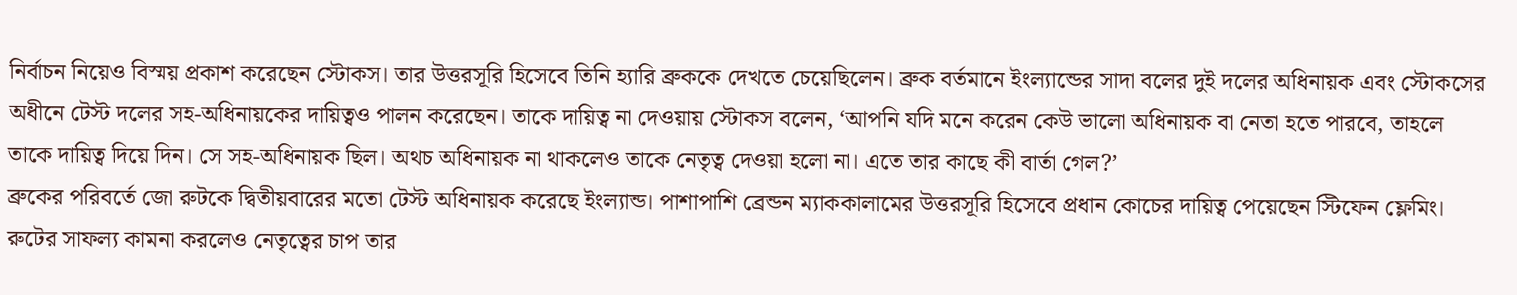নির্বাচন নিয়েও বিস্ময় প্রকাশ করেছেন স্টোকস। তার উত্তরসূরি হিসেবে তিনি হ্যারি ব্রুককে দেখতে চেয়েছিলেন। ব্রুক বর্তমানে ইংল্যান্ডের সাদা বলের দুই দলের অধিনায়ক এবং স্টোকসের অধীনে টেস্ট দলের সহ-অধিনায়কের দায়িত্বও পালন করেছেন। তাকে দায়িত্ব না দেওয়ায় স্টোকস বলেন, ‘আপনি যদি মনে করেন কেউ ভালো অধিনায়ক বা নেতা হতে পারবে, তাহলে তাকে দায়িত্ব দিয়ে দিন। সে সহ-অধিনায়ক ছিল। অথচ অধিনায়ক না থাকলেও তাকে নেতৃত্ব দেওয়া হলো না। এতে তার কাছে কী বার্তা গেল?’
ব্রুকের পরিবর্তে জো রুটকে দ্বিতীয়বারের মতো টেস্ট অধিনায়ক করেছে ইংল্যান্ড। পাশাপাশি ব্রেন্ডন ম্যাককালামের উত্তরসূরি হিসেবে প্রধান কোচের দায়িত্ব পেয়েছেন স্টিফেন ফ্লেমিং। রুটের সাফল্য কামনা করলেও নেতৃত্বের চাপ তার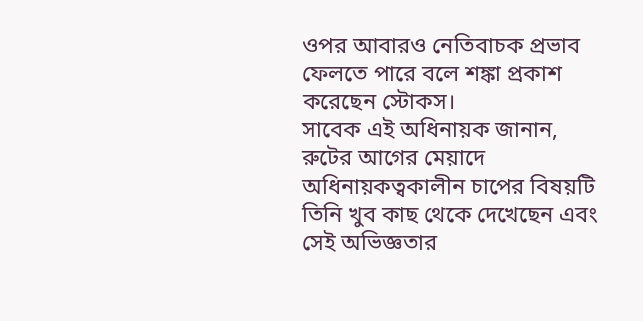ওপর আবারও নেতিবাচক প্রভাব ফেলতে পারে বলে শঙ্কা প্রকাশ করেছেন স্টোকস।
সাবেক এই অধিনায়ক জানান, রুটের আগের মেয়াদে অধিনায়কত্বকালীন চাপের বিষয়টি তিনি খুব কাছ থেকে দেখেছেন এবং সেই অভিজ্ঞতার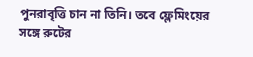পুনরাবৃত্তি চান না তিনি। তবে ফ্লেমিংয়ের সঙ্গে রুটের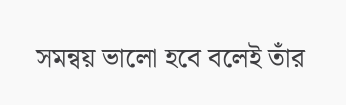সমন্বয় ভালো হবে বলেই তাঁর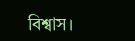বিশ্বাস।